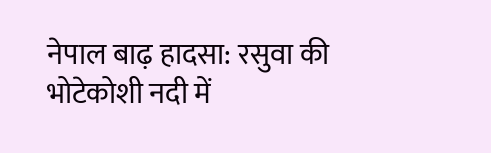नेपाल बाढ़ हादसा: रसुवा की भोटेकोशी नदी में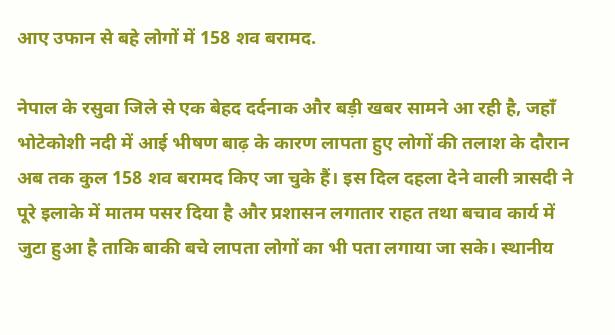आए उफान से बहे लोगों में 158 शव बरामद.

नेपाल के रसुवा जिले से एक बेहद दर्दनाक और बड़ी खबर सामने आ रही है, जहाँ भोटेकोशी नदी में आई भीषण बाढ़ के कारण लापता हुए लोगों की तलाश के दौरान अब तक कुल 158 शव बरामद किए जा चुके हैं। इस दिल दहला देने वाली त्रासदी ने पूरे इलाके में मातम पसर दिया है और प्रशासन लगातार राहत तथा बचाव कार्य में जुटा हुआ है ताकि बाकी बचे लापता लोगों का भी पता लगाया जा सके। स्थानीय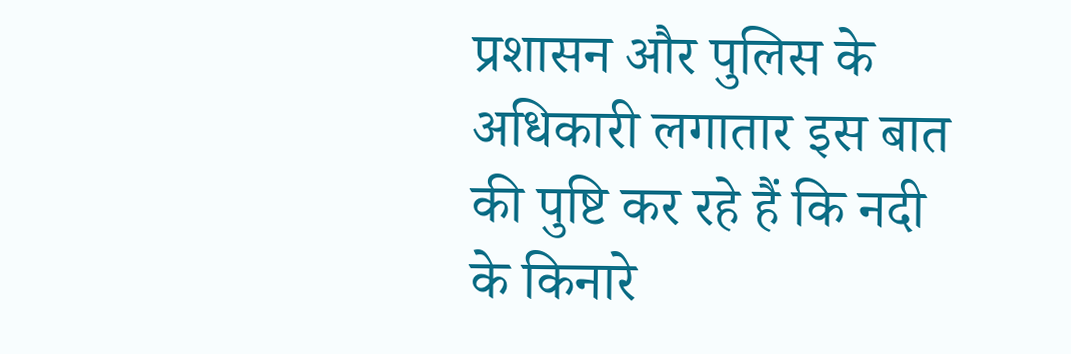प्रशासन और पुलिस के अधिकारी लगातार इस बात की पुष्टि कर रहे हैं कि नदी के किनारे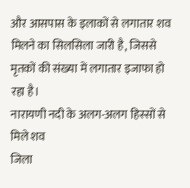और आसपास के इलाकों से लगातार शव मिलने का सिलसिला जारी है, जिससे मृतकों की संख्या में लगातार इजाफा हो रहा है।
नारायणी नदी के अलग-अलग हिस्सों से मिले शव
जिला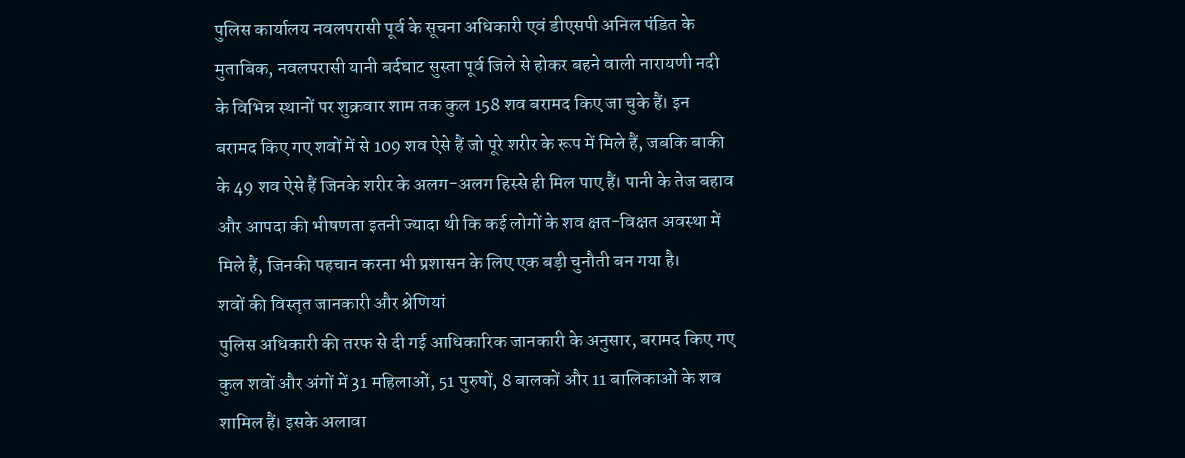पुलिस कार्यालय नवलपरासी पूर्व के सूचना अधिकारी एवं डीएसपी अनिल पंडित के मुताबिक, नवलपरासी यानी बर्दघाट सुस्ता पूर्व जिले से होकर बहने वाली नारायणी नदी के विभिन्न स्थानों पर शुक्रवार शाम तक कुल 158 शव बरामद किए जा चुके हैं। इन बरामद किए गए शवों में से 109 शव ऐसे हैं जो पूरे शरीर के रूप में मिले हैं, जबकि बाकी के 49 शव ऐसे हैं जिनके शरीर के अलग-अलग हिस्से ही मिल पाए हैं। पानी के तेज बहाव और आपदा की भीषणता इतनी ज्यादा थी कि कई लोगों के शव क्षत-विक्षत अवस्था में मिले हैं, जिनकी पहचान करना भी प्रशासन के लिए एक बड़ी चुनौती बन गया है।
शवों की विस्तृत जानकारी और श्रेणियां
पुलिस अधिकारी की तरफ से दी गई आधिकारिक जानकारी के अनुसार, बरामद किए गए कुल शवों और अंगों में 31 महिलाओं, 51 पुरुषों, 8 बालकों और 11 बालिकाओं के शव शामिल हैं। इसके अलावा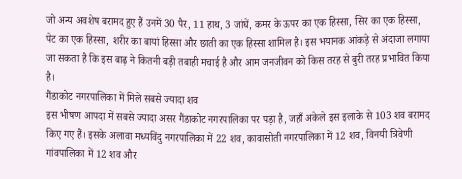जो अन्य अवशेष बरामद हुए हैं उनमें 30 पैर, 11 हाथ, 3 जांघें, कमर के ऊपर का एक हिस्सा, सिर का एक हिस्सा, पेट का एक हिस्सा, शरीर का बायां हिस्सा और छाती का एक हिस्सा शामिल है। इस भयानक आंकड़े से अंदाजा लगाया जा सकता है कि इस बाढ़ ने कितनी बड़ी तबाही मचाई है और आम जनजीवन को किस तरह से बुरी तरह प्रभावित किया है।
गैंडाकोट नगरपालिका में मिले सबसे ज्यादा शव
इस भीषण आपदा में सबसे ज्यादा असर गैंडाकोट नगरपालिका पर पड़ा है, जहाँ अकेले इस इलाके से 103 शव बरामद किए गए हैं। इसके अलावा मध्यविंदु नगरपालिका में 22 शव, कावासोती नगरपालिका में 12 शव, विनयी त्रिवेणी गांवपालिका में 12 शव और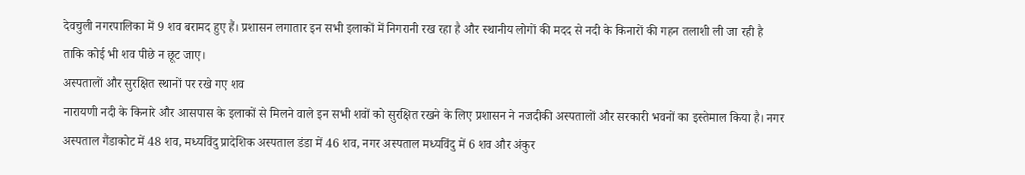देवचुली नगरपालिका में 9 शव बरामद हुए हैं। प्रशासन लगातार इन सभी इलाकों में निगरानी रख रहा है और स्थानीय लोगों की मदद से नदी के किनारों की गहन तलाशी ली जा रही है ताकि कोई भी शव पीछे न छूट जाए।
अस्पतालों और सुरक्षित स्थानों पर रखे गए शव
नारायणी नदी के किनारे और आसपास के इलाकों से मिलने वाले इन सभी शवों को सुरक्षित रखने के लिए प्रशासन ने नजदीकी अस्पतालों और सरकारी भवनों का इस्तेमाल किया है। नगर अस्पताल गैंडाकोट में 48 शव, मध्यविंदु प्रादेशिक अस्पताल डंडा में 46 शव, नगर अस्पताल मध्यविंदु में 6 शव और अंकुर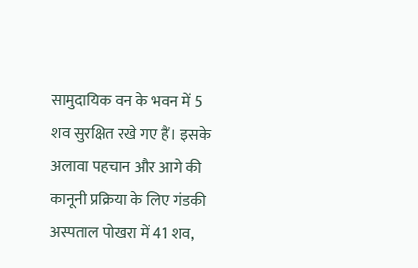सामुदायिक वन के भवन में 5 शव सुरक्षित रखे गए हैं। इसके अलावा पहचान और आगे की कानूनी प्रक्रिया के लिए गंडकी अस्पताल पोखरा में 41 शव,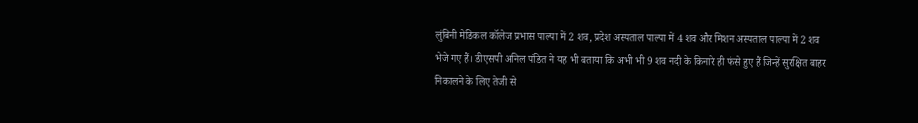लुंबिनी मेडिकल कॉलेज प्रभास पाल्पा में 2 शव, प्रदेश अस्पताल पाल्पा में 4 शव और मिशन अस्पताल पाल्पा में 2 शव भेजे गए हैं। डीएसपी अनिल पंडित ने यह भी बताया कि अभी भी 9 शव नदी के किनारे ही फंसे हुए हैं जिन्हें सुरक्षित बाहर निकालने के लिए तेजी से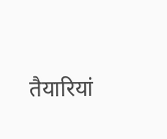तैयारियां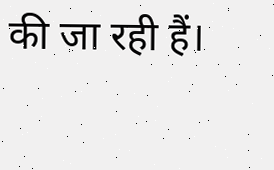की जा रही हैं।